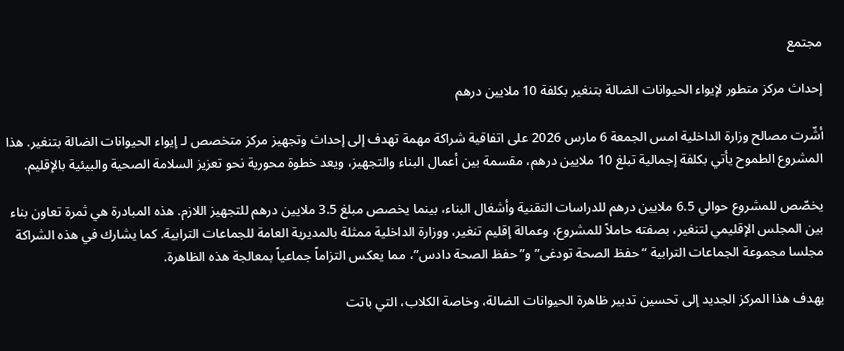مجتمع

إحداث مركز متطور لإيواء الحيوانات الضالة بتنغير بكلفة 10 ملايين درهم

أشّرت مصالح وزارة الداخلية امس الجمعة 6 مارس 2026 على اتفاقية شراكة مهمة تهدف إلى إحداث وتجهيز مركز متخصص لـ إيواء الحيوانات الضالة بتنغير. هذا المشروع الطموح يأتي بكلفة إجمالية تبلغ 10 ملايين درهم، مقسمة بين أعمال البناء والتجهيز، ويعد خطوة محورية نحو تعزيز السلامة الصحية والبيئية بالإقليم.

يخصّص للمشروع حوالي 6.5 ملايين درهم للدراسات التقنية وأشغال البناء، بينما يخصص مبلغ 3.5 ملايين درهم للتجهيز اللازم. هذه المبادرة هي ثمرة تعاون بناء بين المجلس الإقليمي لتنغير، بصفته حاملاً للمشروع، وعمالة إقليم تنغير، ووزارة الداخلية ممثلة بالمديرية العامة للجماعات الترابية. كما يشارك في هذه الشراكة مجلسا مجموعة الجماعات الترابية “حفظ الصحة تودغى” و”حفظ الصحة دادس”، مما يعكس التزاماً جماعياً بمعالجة هذه الظاهرة.

يهدف هذا المركز الجديد إلى تحسين تدبير ظاهرة الحيوانات الضالة، وخاصة الكلاب، التي باتت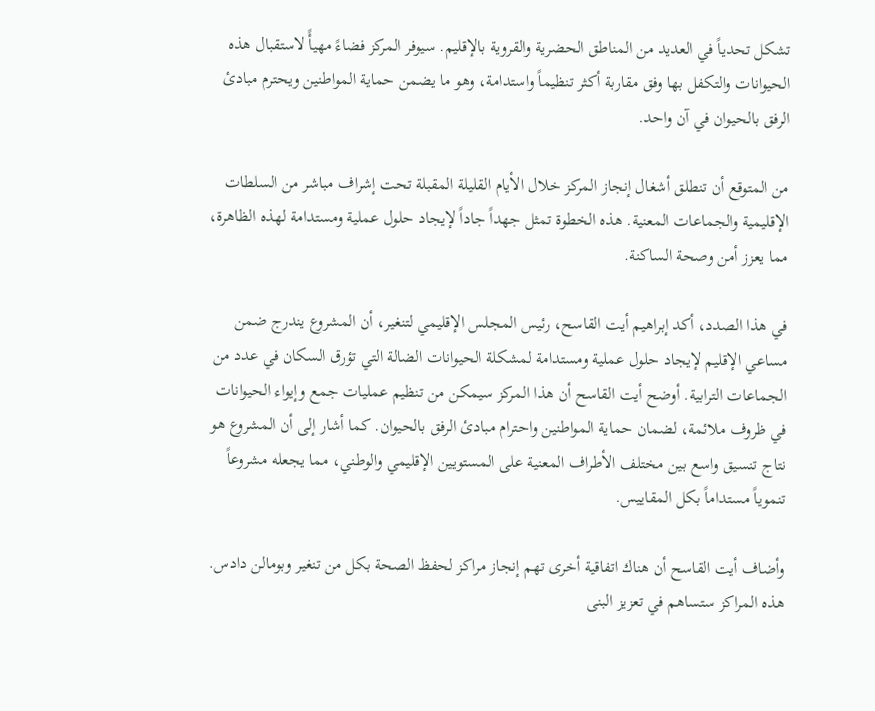تشكل تحدياً في العديد من المناطق الحضرية والقروية بالإقليم. سيوفر المركز فضاءً مهيأً لاستقبال هذه الحيوانات والتكفل بها وفق مقاربة أكثر تنظيماً واستدامة، وهو ما يضمن حماية المواطنين ويحترم مبادئ الرفق بالحيوان في آن واحد.

من المتوقع أن تنطلق أشغال إنجاز المركز خلال الأيام القليلة المقبلة تحت إشراف مباشر من السلطات الإقليمية والجماعات المعنية. هذه الخطوة تمثل جهداً جاداً لإيجاد حلول عملية ومستدامة لهذه الظاهرة، مما يعزز أمن وصحة الساكنة.

في هذا الصدد، أكد إبراهيم أيت القاسح، رئيس المجلس الإقليمي لتنغير، أن المشروع يندرج ضمن مساعي الإقليم لإيجاد حلول عملية ومستدامة لمشكلة الحيوانات الضالة التي تؤرق السكان في عدد من الجماعات الترابية. أوضح أيت القاسح أن هذا المركز سيمكن من تنظيم عمليات جمع وإيواء الحيوانات في ظروف ملائمة، لضمان حماية المواطنين واحترام مبادئ الرفق بالحيوان. كما أشار إلى أن المشروع هو نتاج تنسيق واسع بين مختلف الأطراف المعنية على المستويين الإقليمي والوطني، مما يجعله مشروعاً تنموياً مستداماً بكل المقاييس.

وأضاف أيت القاسح أن هناك اتفاقية أخرى تهم إنجاز مراكز لحفظ الصحة بكل من تنغير وبومالن دادس. هذه المراكز ستساهم في تعزيز البنى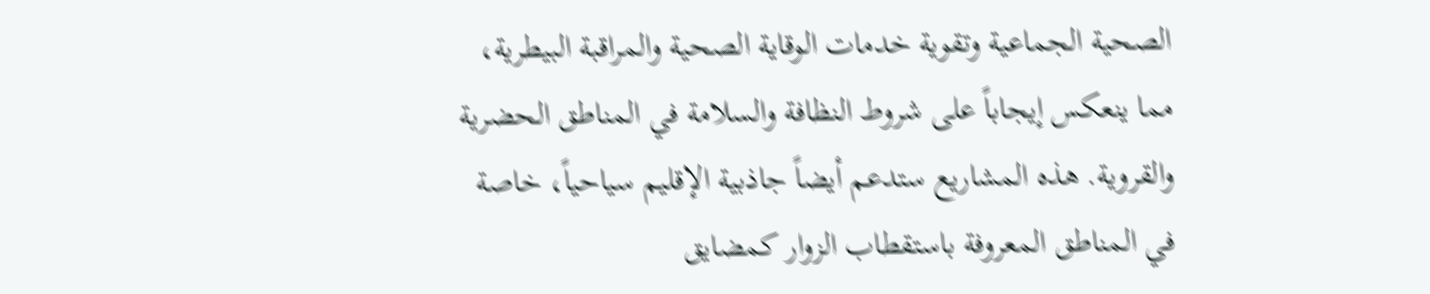الصحية الجماعية وتقوية خدمات الوقاية الصحية والمراقبة البيطرية، مما ينعكس إيجاباً على شروط النظافة والسلامة في المناطق الحضرية والقروية. هذه المشاريع ستدعم أيضاً جاذبية الإقليم سياحياً، خاصة في المناطق المعروفة باستقطاب الزوار كمضايق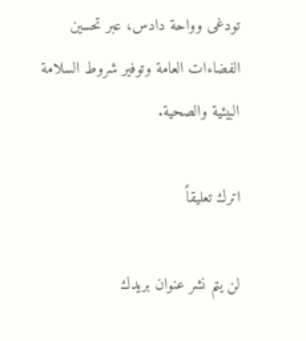تودغى وواحة دادس، عبر تحسين الفضاءات العامة وتوفير شروط السلامة البيئية والصحية.

اترك تعليقاً

لن يتم نشر عنوان بريدك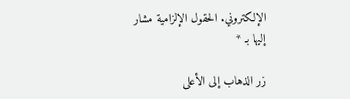الإلكتروني. الحقول الإلزامية مشار إليها بـ *

زر الذهاب إلى الأعلى